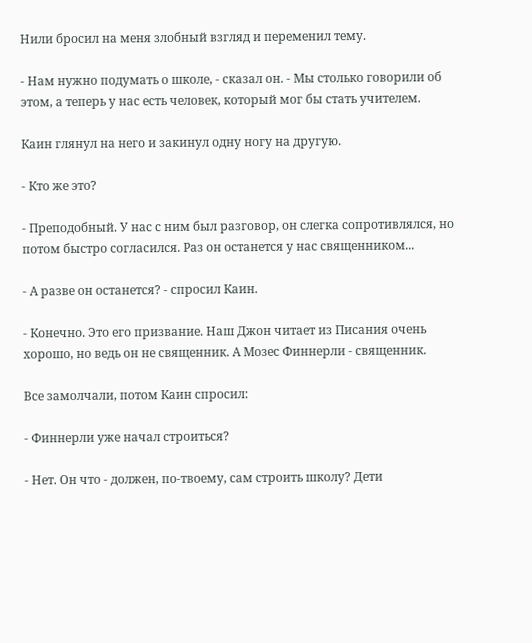Нили бросил на меня злобный взгляд и переменил тему.

- Нам нужно подумать о школе, - сказал он. - Мы столько говорили об этом, а теперь у нас есть человек, который мог бы стать учителем.

Каин глянул на него и закинул одну ногу на другую.

- Кто же это?

- Преподобный. У нас с ним был разговор, он слегка сопротивлялся, но потом быстро согласился. Раз он останется у нас священником...

- А разве он останется? - спросил Каин.

- Конечно. Это его призвание. Наш Джон читает из Писания очень хорошо, но ведь он не священник. А Мозес Финнерли - священник.

Все замолчали, потом Каин спросил:

- Финнерли уже начал строиться?

- Нет. Он что - должен, по-твоему, сам строить школу? Дети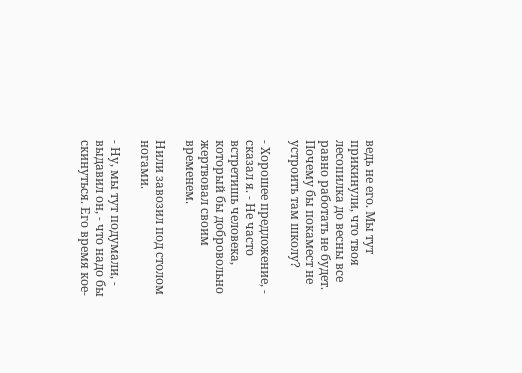ведь не его. Мы тут прикинули, что твоя лесопилка до весны все равно работать не будет. Почему бы покамест не устроить там школу?

- Хорошее предложение, - сказал я. - Не часто встретишь человека, который бы добровольно жертвовал своим временем.

Нили завозил под столом ногами.

- Ну, мы тут подумали, - выдавил он, - что надо бы скинуться. Его время кое-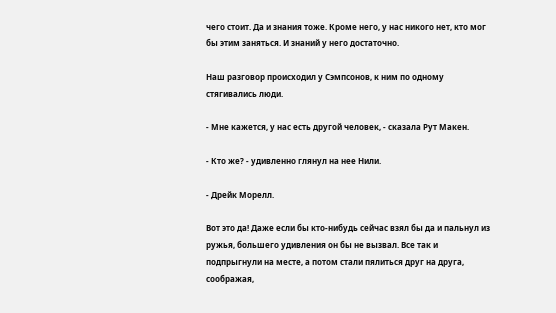чего стоит. Да и знания тоже. Кроме него, у нас никого нет, кто мог бы этим заняться. И знаний у него достаточно.

Наш разговор происходил у Сэмпсонов, к ним по одному стягивались люди.

- Мне кажется, у нас есть другой человек, - сказала Рут Макен.

- Кто же? - удивленно глянул на нее Нили.

- Дрейк Морелл.

Вот это да! Даже если бы кто-нибудь сейчас взял бы да и пальнул из ружья, большего удивления он бы не вызвал. Все так и подпрыгнули на месте, а потом стали пялиться друг на друга, соображая,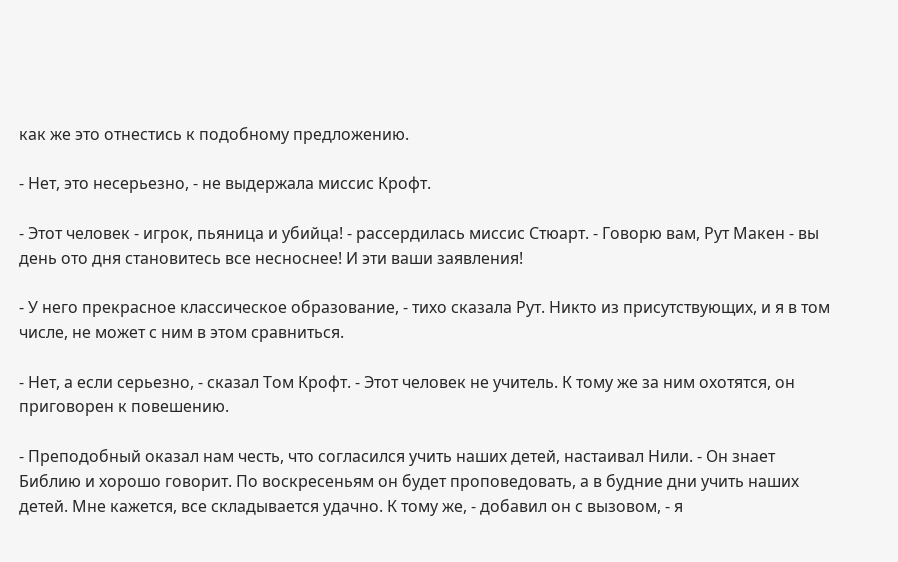как же это отнестись к подобному предложению.

- Нет, это несерьезно, - не выдержала миссис Крофт.

- Этот человек - игрок, пьяница и убийца! - рассердилась миссис Стюарт. - Говорю вам, Рут Макен - вы день ото дня становитесь все несноснее! И эти ваши заявления!

- У него прекрасное классическое образование, - тихо сказала Рут. Никто из присутствующих, и я в том числе, не может с ним в этом сравниться.

- Нет, а если серьезно, - сказал Том Крофт. - Этот человек не учитель. К тому же за ним охотятся, он приговорен к повешению.

- Преподобный оказал нам честь, что согласился учить наших детей, настаивал Нили. - Он знает Библию и хорошо говорит. По воскресеньям он будет проповедовать, а в будние дни учить наших детей. Мне кажется, все складывается удачно. К тому же, - добавил он с вызовом, - я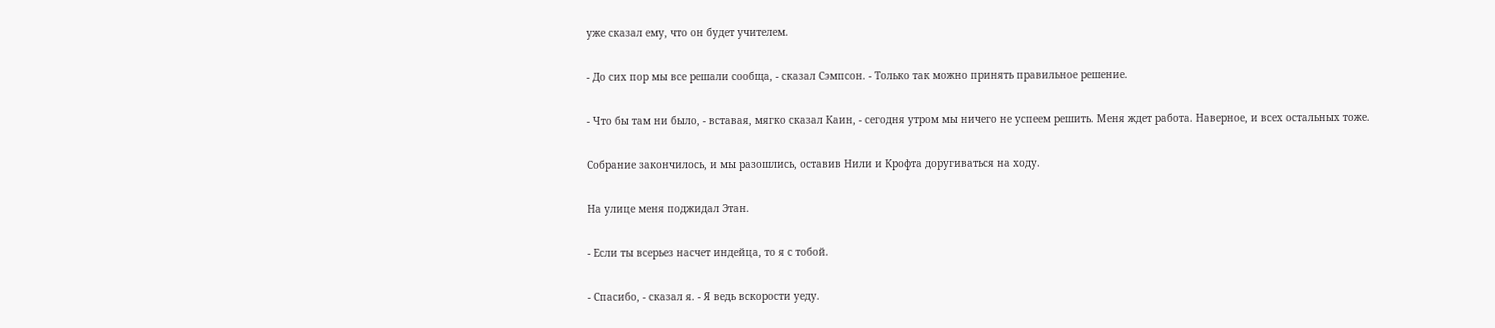уже сказал ему, что он будет учителем.

- До сих пор мы все решали сообща, - сказал Сэмпсон. - Только так можно принять правильное решение.

- Что бы там ни было, - вставая, мягко сказал Каин, - сегодня утром мы ничего не успеем решить. Меня ждет работа. Наверное, и всех остальных тоже.

Собрание закончилось, и мы разошлись, оставив Нили и Крофта доругиваться на ходу.

На улице меня поджидал Этан.

- Если ты всерьез насчет индейца, то я с тобой.

- Спасибо, - сказал я. - Я ведь вскорости уеду.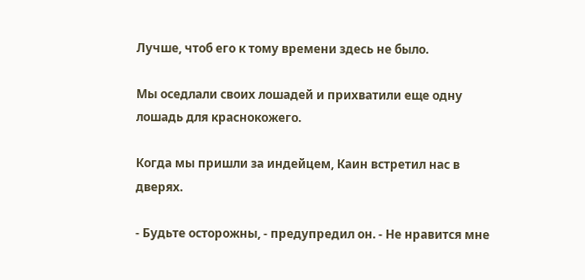Лучше, чтоб его к тому времени здесь не было.

Мы оседлали своих лошадей и прихватили еще одну лошадь для краснокожего.

Когда мы пришли за индейцем, Каин встретил нас в дверях.

- Будьте осторожны, - предупредил он. - Не нравится мне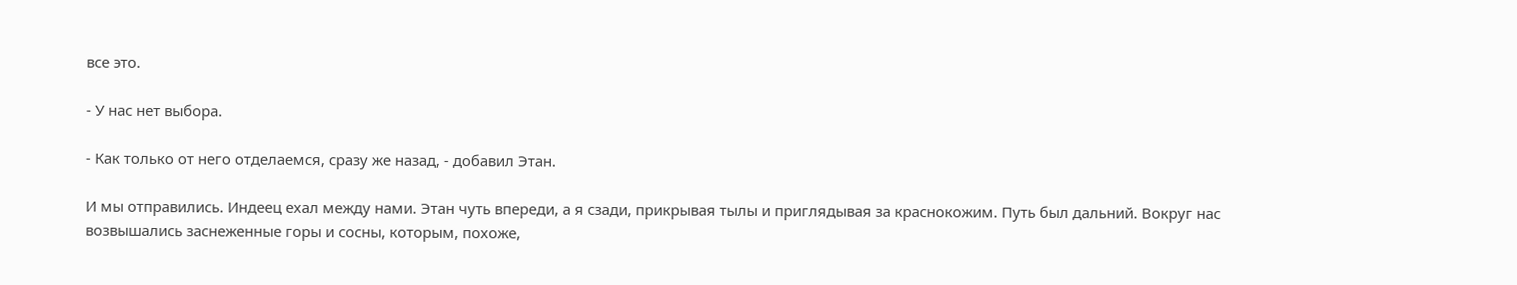все это.

- У нас нет выбора.

- Как только от него отделаемся, сразу же назад, - добавил Этан.

И мы отправились. Индеец ехал между нами. Этан чуть впереди, а я сзади, прикрывая тылы и приглядывая за краснокожим. Путь был дальний. Вокруг нас возвышались заснеженные горы и сосны, которым, похоже,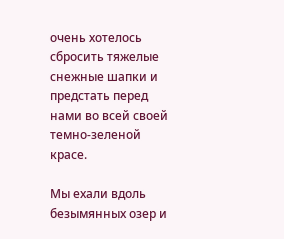очень хотелось сбросить тяжелые снежные шапки и предстать перед нами во всей своей темно-зеленой красе.

Мы ехали вдоль безымянных озер и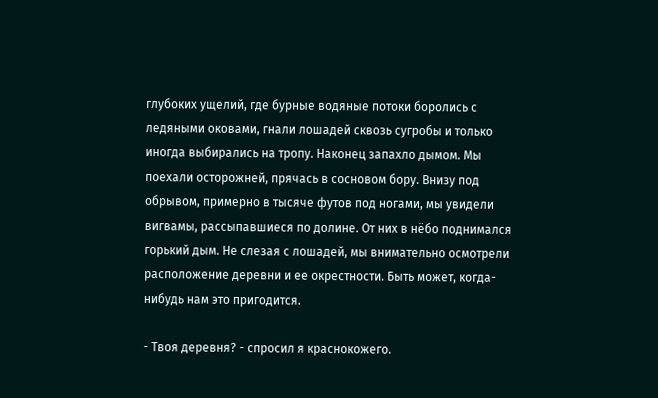глубоких ущелий, где бурные водяные потоки боролись с ледяными оковами, гнали лошадей сквозь сугробы и только иногда выбирались на тропу. Наконец запахло дымом. Мы поехали осторожней, прячась в сосновом бору. Внизу под обрывом, примерно в тысяче футов под ногами, мы увидели вигвамы, рассыпавшиеся по долине. От них в нёбо поднимался горький дым. Не слезая с лошадей, мы внимательно осмотрели расположение деревни и ее окрестности. Быть может, когда-нибудь нам это пригодится.

- Твоя деревня? - спросил я краснокожего.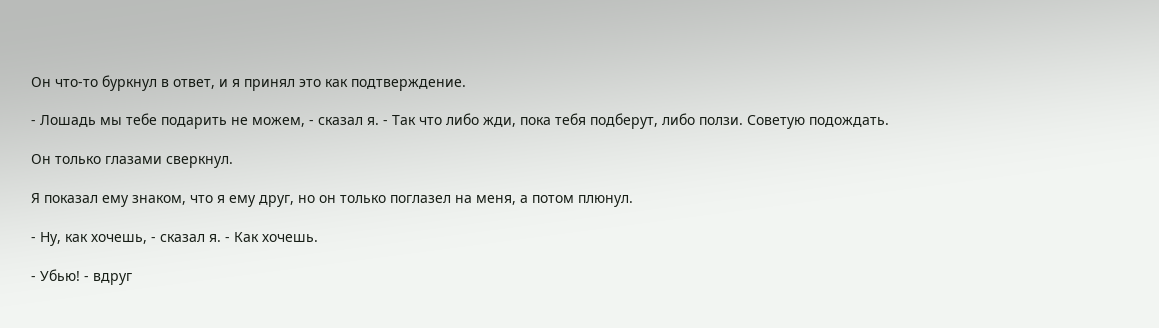Он что-то буркнул в ответ, и я принял это как подтверждение.

- Лошадь мы тебе подарить не можем, - сказал я. - Так что либо жди, пока тебя подберут, либо ползи. Советую подождать.

Он только глазами сверкнул.

Я показал ему знаком, что я ему друг, но он только поглазел на меня, а потом плюнул.

- Ну, как хочешь, - сказал я. - Как хочешь.

- Убью! - вдруг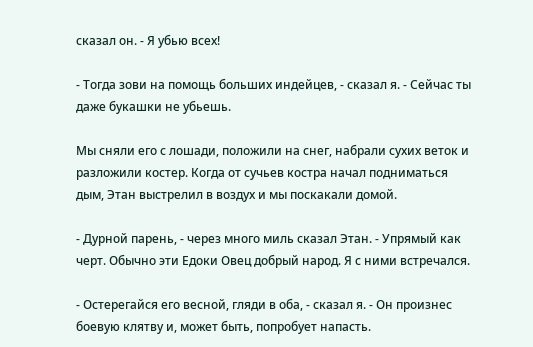сказал он. - Я убью всех!

- Тогда зови на помощь больших индейцев, - сказал я. - Сейчас ты даже букашки не убьешь.

Мы сняли его с лошади, положили на снег, набрали сухих веток и разложили костер. Когда от сучьев костра начал подниматься дым, Этан выстрелил в воздух и мы поскакали домой.

- Дурной парень, - через много миль сказал Этан. - Упрямый как черт. Обычно эти Едоки Овец добрый народ. Я с ними встречался.

- Остерегайся его весной, гляди в оба, - сказал я. - Он произнес боевую клятву и, может быть, попробует напасть.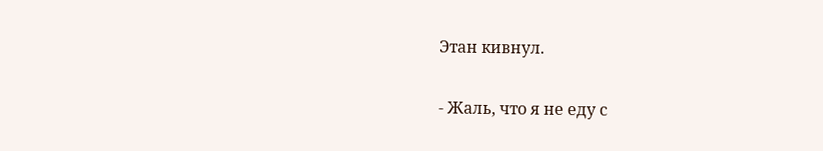Этан кивнул.

- Жаль, что я не еду с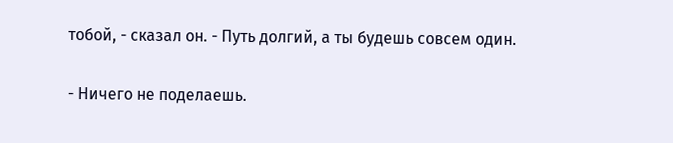тобой, - сказал он. - Путь долгий, а ты будешь совсем один.

- Ничего не поделаешь.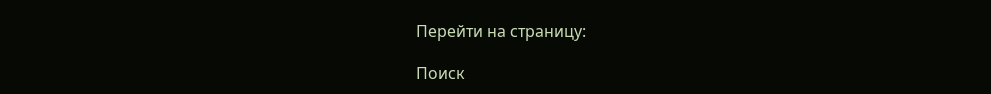Перейти на страницу:

Поиск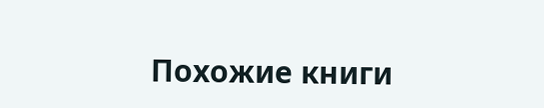Похожие книги